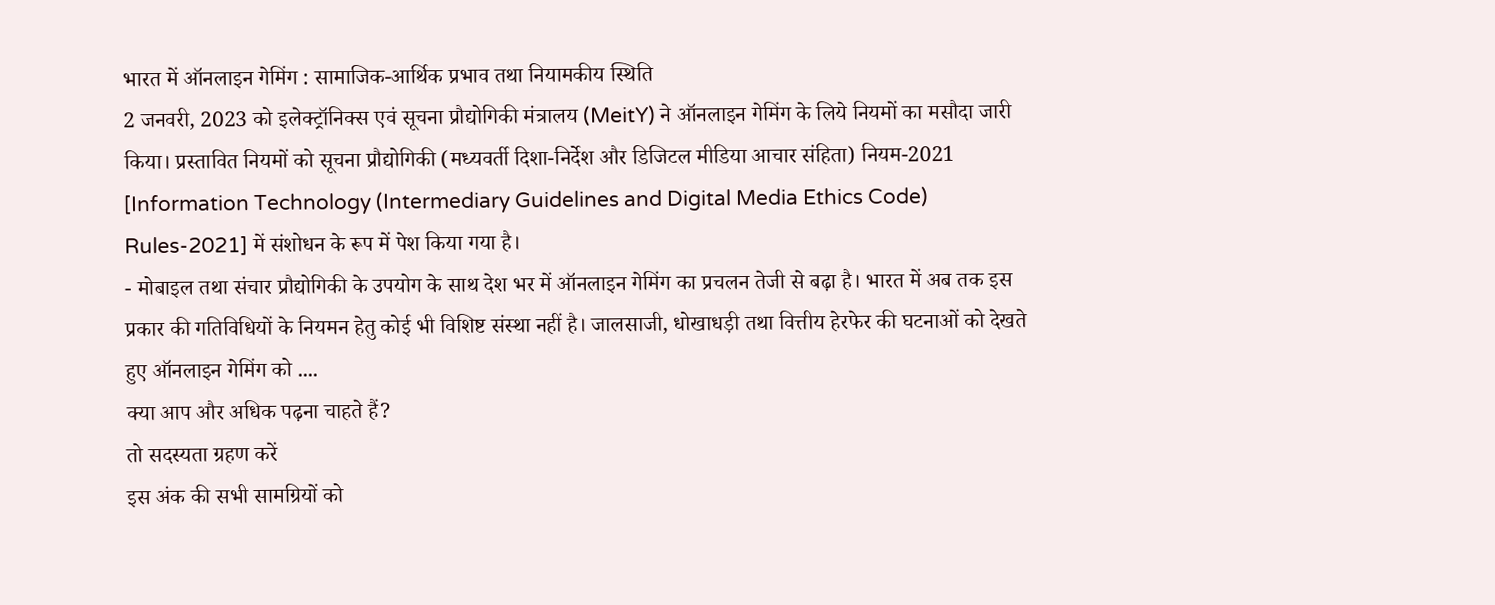भारत में ऑनलाइन गेमिंग : सामाजिक-आर्थिक प्रभाव तथा नियामकीय स्थिति
2 जनवरी, 2023 को इलेक्ट्रॉनिक्स एवं सूचना प्रौद्योगिकी मंत्रालय (MeitY) ने ऑनलाइन गेमिंग के लिये नियमों का मसौदा जारी किया। प्रस्तावित नियमों को सूचना प्रौद्योगिकी (मध्यवर्ती दिशा-निर्देश और डिजिटल मीडिया आचार संहिता) नियम-2021 [Information Technology (Intermediary Guidelines and Digital Media Ethics Code) Rules-2021] में संशोधन के रूप में पेश किया गया है।
- मोबाइल तथा संचार प्रौद्योगिकी के उपयोग के साथ देश भर में ऑनलाइन गेमिंग का प्रचलन तेजी से बढ़ा है। भारत में अब तक इस प्रकार की गतिविधियों के नियमन हेतु कोई भी विशिष्ट संस्था नहीं है। जालसाजी, धोखाधड़ी तथा वित्तीय हेरफेर की घटनाओं को देखते हुए ऑनलाइन गेमिंग को ....
क्या आप और अधिक पढ़ना चाहते हैं?
तो सदस्यता ग्रहण करें
इस अंक की सभी सामग्रियों को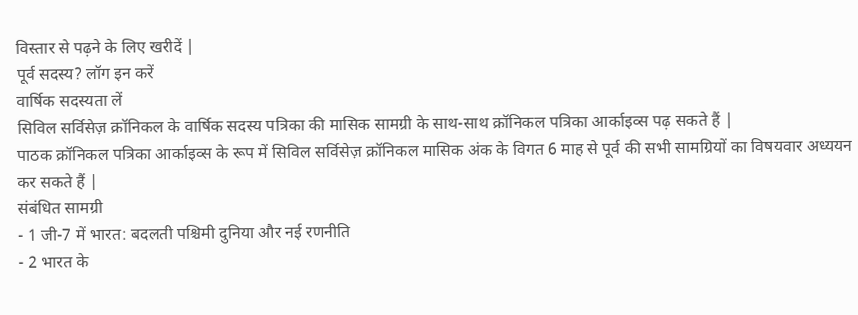विस्तार से पढ़ने के लिए खरीदें |
पूर्व सदस्य? लॉग इन करें
वार्षिक सदस्यता लें
सिविल सर्विसेज़ क्रॉनिकल के वार्षिक सदस्य पत्रिका की मासिक सामग्री के साथ-साथ क्रॉनिकल पत्रिका आर्काइव्स पढ़ सकते हैं |
पाठक क्रॉनिकल पत्रिका आर्काइव्स के रूप में सिविल सर्विसेज़ क्रॉनिकल मासिक अंक के विगत 6 माह से पूर्व की सभी सामग्रियों का विषयवार अध्ययन कर सकते हैं |
संबंधित सामग्री
- 1 जी-7 में भारत: बदलती पश्चिमी दुनिया और नई रणनीति
- 2 भारत के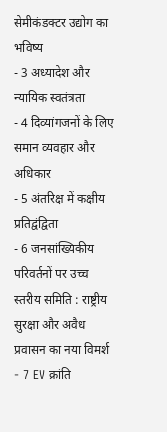सेमीकंडक्टर उद्योग का भविष्य
- 3 अध्यादेश और न्यायिक स्वतंत्रता
- 4 दिव्यांगजनों के लिए समान व्यवहार और अधिकार
- 5 अंतरिक्ष में कक्षीय प्रतिद्वंद्विता
- 6 जनसांख्यिकीय परिवर्तनों पर उच्च स्तरीय समिति : राष्ट्रीय सुरक्षा और अवैध प्रवासन का नया विमर्श
- 7 EV क्रांति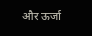और ऊर्जा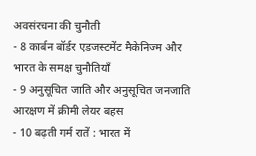अवसंरचना की चुनौती
- 8 कार्बन बॉर्डर एडजस्टमेंट मैकेनिज्म और भारत के समक्ष चुनौतियाँ
- 9 अनुसूचित जाति और अनुसूचित जनजाति आरक्षण में क्रीमी लेयर बहस
- 10 बढ़ती गर्म रातें : भारत में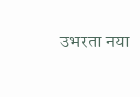उभरता नया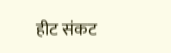हीट संकट